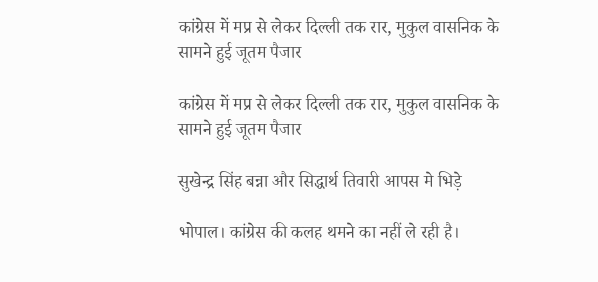कांग्रेस में मप्र से लेकर दिल्ली तक रार, मुकुल वासनिक के सामने हुई जूतम पैजार

कांग्रेस में मप्र से लेकर दिल्ली तक रार, मुकुल वासनिक के सामने हुई जूतम पैजार

सुखेन्द्र सिंह बन्ना और सिद्धार्थ तिवारी आपस मे भिड़े

भोपाल। कांग्रेस की कलह थमने का नहीं ले रही है।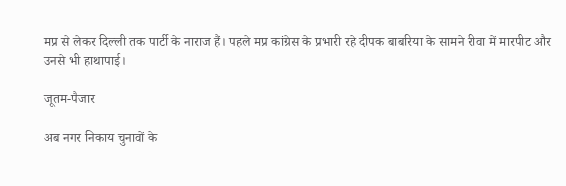मप्र से लेकर दिल्ली तक पार्टी के नाराज हैं। पहले मप्र कांग्रेस के प्रभारी रहे दीपक बाबरिया के सामने रीवा में मारपीट और उनसे भी हाथापाई।

जूतम-पैजार

अब नगर निकाय चुनावों के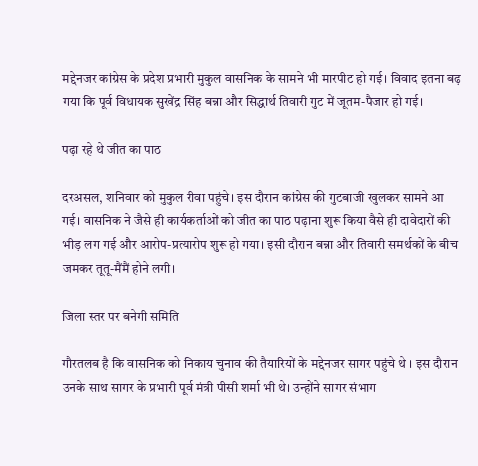मद्देनजर कांग्रेस के प्रदेश प्रभारी मुकुल वासनिक के सामने भी मारपीट हो गई। विवाद इतना बढ़ गया कि पूर्व विधायक सुखेंद्र सिंह बन्ना और सिद्धार्थ तिवारी गुट में जूतम-पैजार हो गई।

पढ़ा रहे थे जीत का पाठ

दरअसल, शनिवार को मुकुल रीवा पहुंचे। इस दौरान कांग्रेस की गुटबाजी खुलकर सामने आ गई। वासनिक ने जैसे ही कार्यकर्ताओं को जीत का पाठ पढ़ाना शुरू किया वैसे ही दावेदारों की भीड़ लग गई और आरोप-प्रत्यारोप शुरू हो गया। इसी दौरान बन्ना और तिवारी समर्थकों के बीच जमकर तूतू-मैंमैं होने लगी।

जिला स्तर पर बनेगी समिति

गौरतलब है कि वासनिक को निकाय चुनाव की तैयारियों के मद्देनजर सागर पहुंचे थे । इस दौरान उनके साथ सागर के प्रभारी पूर्व मंत्री पीसी शर्मा भी थे। उन्होंने सागर संभाग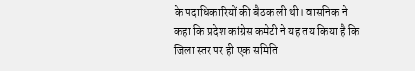के पदाधिकारियों की बैठक ली थी। वासनिक ने कहा कि प्रदेश कांग्रेस कमेटी ने यह तय किया है कि जिला स्तर पर ही एक समिति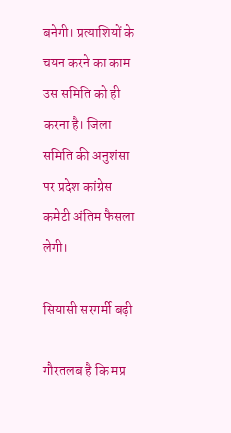बनेगी। प्रत्याशियों के चयन करने का काम उस समिति को ही करना है। जिला समिति की अनुशंसा पर प्रदेश कांग्रेस कमेटी अंतिम फैसला लेगी।

सियासी सरगर्मी बढ़ी

गौरतलब है कि मप्र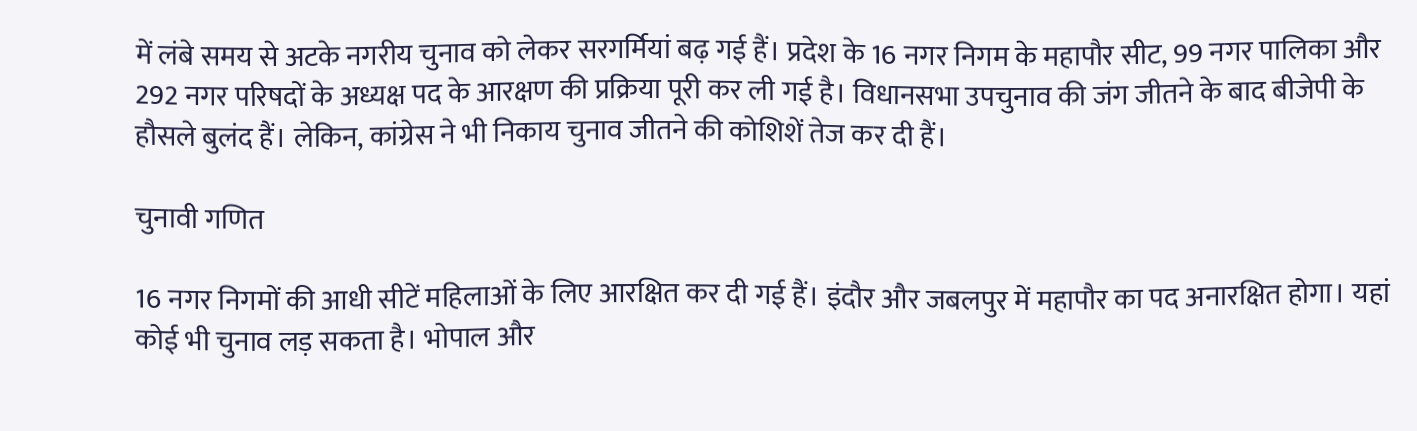में लंबे समय से अटके नगरीय चुनाव को लेकर सरगर्मियां बढ़ गई हैं। प्रदेश के 16 नगर निगम के महापौर सीट, 99 नगर पालिका और 292 नगर परिषदों के अध्यक्ष पद के आरक्षण की प्रक्रिया पूरी कर ली गई है। विधानसभा उपचुनाव की जंग जीतने के बाद बीजेपी के हौसले बुलंद हैं। लेकिन, कांग्रेस ने भी निकाय चुनाव जीतने की कोशिशें तेज कर दी हैं।

चुनावी गणित

16 नगर निगमों की आधी सीटें महिलाओं के लिए आरक्षित कर दी गई हैं। इंदौर और जबलपुर में महापौर का पद अनारक्षित होगा। यहां कोई भी चुनाव लड़ सकता है। भोपाल और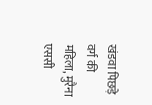खंडवा पिछड़े वर्ग की महिला, मुरैना एससी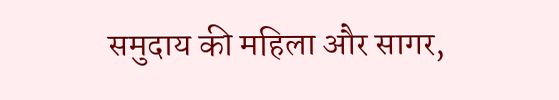समुदाय की महिला और सागर,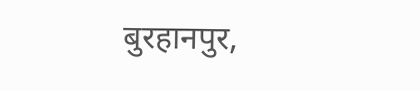बुरहानपुर,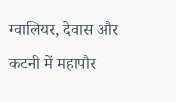ग्वालियर, देवास और कटनी में महापौर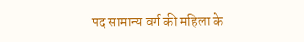पद सामान्य वर्ग की महिला के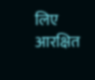लिए आरक्षित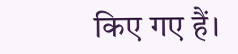किए गए हैं।